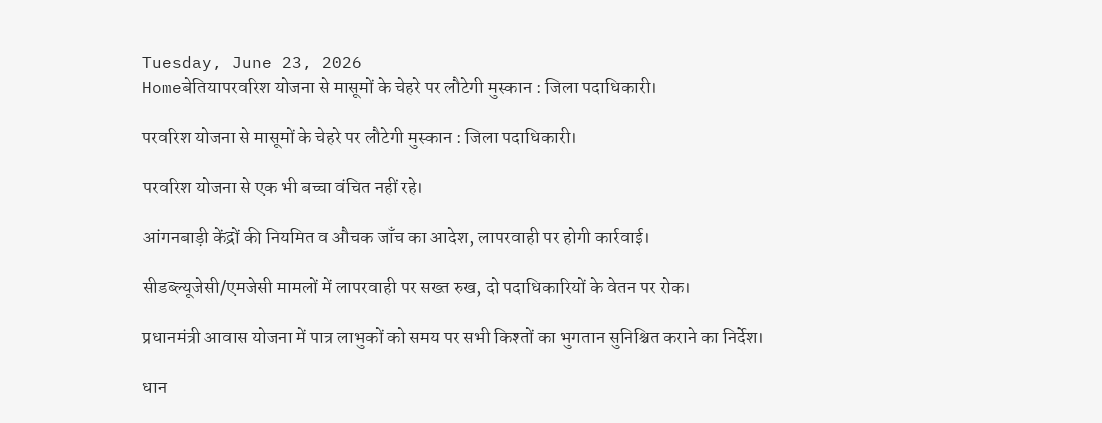Tuesday, June 23, 2026
Homeबेतियापरवरिश योजना से मासूमों के चेहरे पर लौटेगी मुस्कान : जिला पदाधिकारी।

परवरिश योजना से मासूमों के चेहरे पर लौटेगी मुस्कान : जिला पदाधिकारी।

परवरिश योजना से एक भी बच्चा वंचित नहीं रहे।

आंगनबाड़ी केंद्रों की नियमित व औचक जाँच का आदेश, लापरवाही पर होगी कार्रवाई।

सीडब्ल्यूजेसी/एमजेसी मामलों में लापरवाही पर सख्त रुख, दो पदाधिकारियों के वेतन पर रोक।

प्रधानमंत्री आवास योजना में पात्र लाभुकों को समय पर सभी किश्तों का भुगतान सुनिश्चित कराने का निर्देश।

धान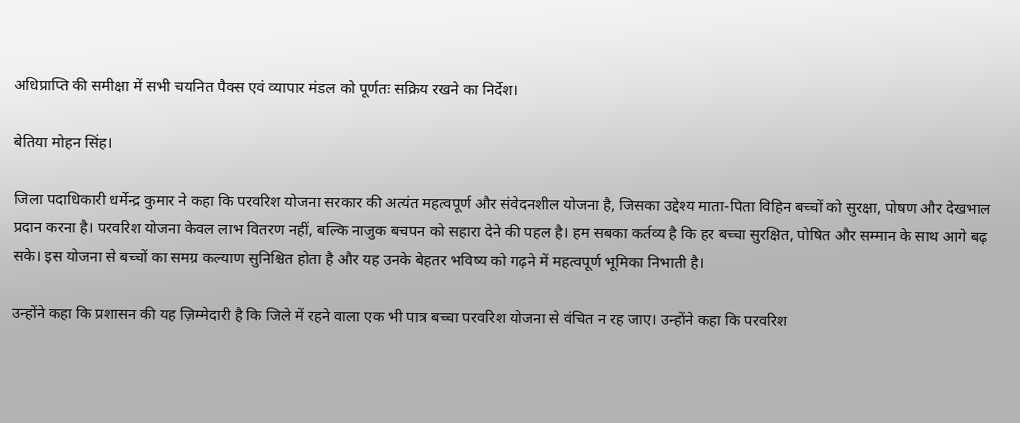अधिप्राप्ति की समीक्षा में सभी चयनित पैक्स एवं व्यापार मंडल को पूर्णतः सक्रिय रखने का निर्देश।

बेतिया मोहन सिंह।

जिला पदाधिकारी धर्मेन्द्र कुमार ने कहा कि परवरिश योजना सरकार की अत्यंत महत्वपूर्ण और संवेदनशील योजना है, जिसका उद्देश्य माता-पिता विहिन बच्चों को सुरक्षा, पोषण और देखभाल प्रदान करना है। परवरिश योजना केवल लाभ वितरण नहीं, बल्कि नाजुक बचपन को सहारा देने की पहल है। हम सबका कर्तव्य है कि हर बच्चा सुरक्षित, पोषित और सम्मान के साथ आगे बढ़ सके। इस योजना से बच्चों का समग्र कल्याण सुनिश्चित होता है और यह उनके बेहतर भविष्य को गढ़ने में महत्वपूर्ण भूमिका निभाती है।

उन्होंने कहा कि प्रशासन की यह ज़िम्मेदारी है कि जिले में रहने वाला एक भी पात्र बच्चा परवरिश योजना से वंचित न रह जाए। उन्होंने कहा कि परवरिश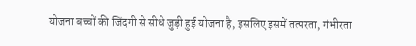योजना बच्चों की जिंदगी से सीधे जुड़ी हुई योजना है, इसलिए इसमें तत्परता, गंभीरता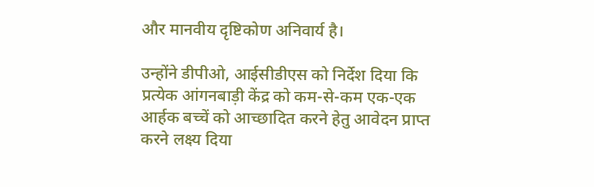और मानवीय दृष्टिकोण अनिवार्य है।

उन्होंने डीपीओ, आईसीडीएस को निर्देश दिया कि प्रत्येक आंगनबाड़ी केंद्र को कम-से-कम एक-एक आर्हक बच्चें को आच्छादित करने हेतु आवेदन प्राप्त करने लक्ष्य दिया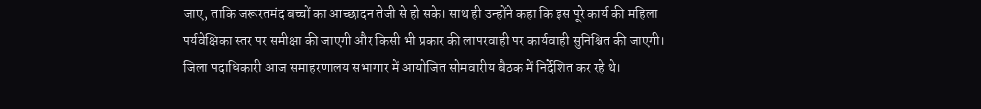जाए, ताकि जरूरतमंद बच्चों का आच्छादन तेजी से हो सके। साथ ही उन्होंने कहा कि इस पूरे कार्य की महिला पर्यवेक्षिका स्तर पर समीक्षा की जाएगी और किसी भी प्रकार की लापरवाही पर कार्यवाही सुनिश्चित की जाएगी। जिला पदाधिकारी आज समाहरणालय सभागार में आयोजित सोमवारीय बैठक में निर्देशित कर रहे थे।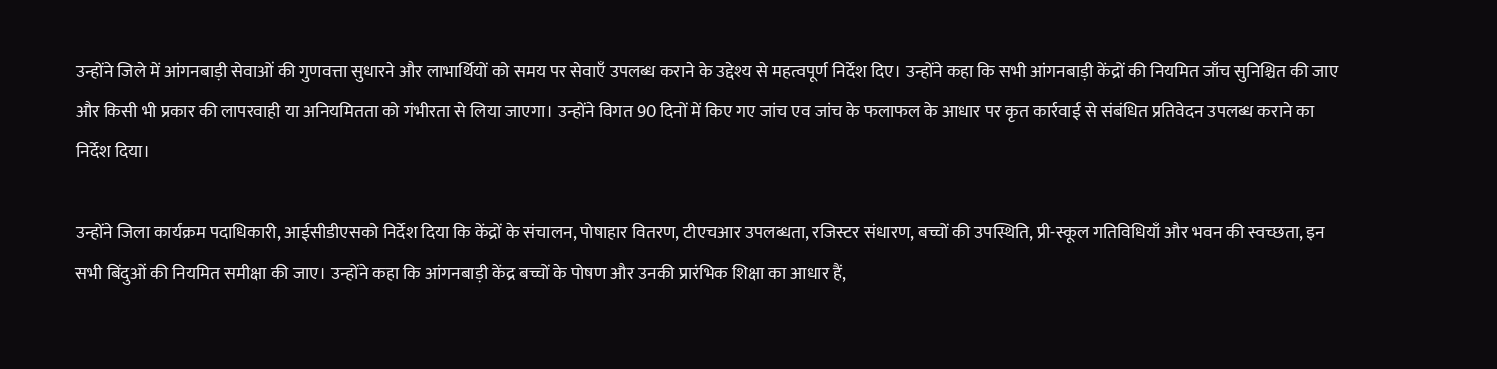उन्होंने जिले में आंगनबाड़ी सेवाओं की गुणवत्ता सुधारने और लाभार्थियों को समय पर सेवाएँ उपलब्ध कराने के उद्देश्य से महत्वपूर्ण निर्देश दिए। उन्होंने कहा कि सभी आंगनबाड़ी केंद्रों की नियमित जाँच सुनिश्चित की जाए और किसी भी प्रकार की लापरवाही या अनियमितता को गंभीरता से लिया जाएगा। उन्होंने विगत 90 दिनों में किए गए जांच एव जांच के फलाफल के आधार पर कृत कार्रवाई से संबंधित प्रतिवेदन उपलब्ध कराने का निर्देश दिया।

उन्होंने जिला कार्यक्रम पदाधिकारी, आईसीडीएसको निर्देश दिया कि केंद्रों के संचालन, पोषाहार वितरण, टीएचआर उपलब्धता, रजिस्टर संधारण, बच्चों की उपस्थिति, प्री-स्कूल गतिविधियाँ और भवन की स्वच्छता, इन सभी बिंदुओं की नियमित समीक्षा की जाए। उन्होंने कहा कि आंगनबाड़ी केंद्र बच्चों के पोषण और उनकी प्रारंभिक शिक्षा का आधार हैं,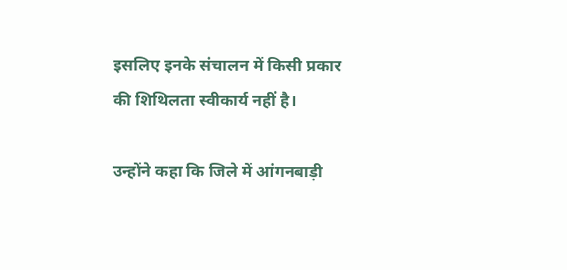इसलिए इनके संचालन में किसी प्रकार की शिथिलता स्वीकार्य नहीं है।

उन्होंने कहा कि जिले में आंगनबाड़ी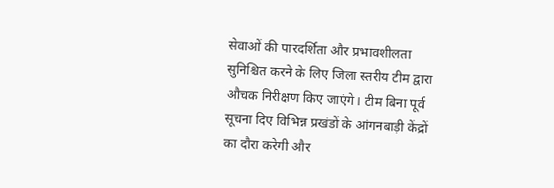सेवाओं की पारदर्शिता और प्रभावशीलता सुनिश्चित करने के लिए जिला स्तरीय टीम द्वारा औचक निरीक्षण किए जाएंगे। टीम बिना पूर्व सूचना दिए विभिन्न प्रखंडों के आंगनबाड़ी केंद्रों का दौरा करेगी और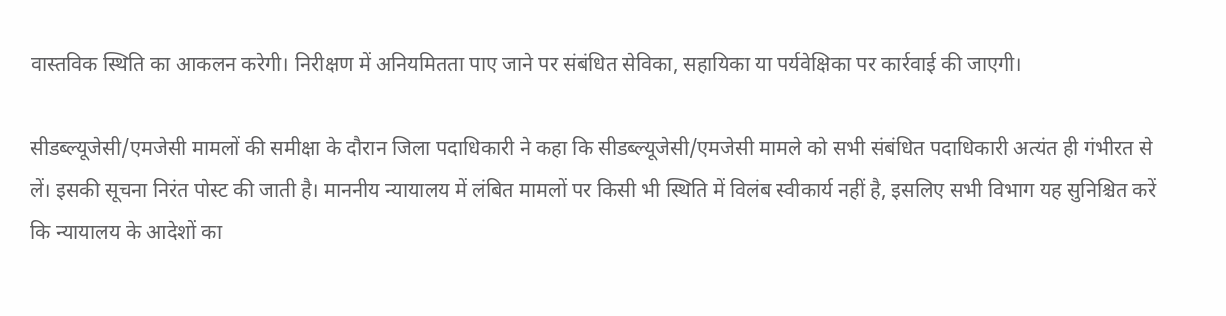वास्तविक स्थिति का आकलन करेगी। निरीक्षण में अनियमितता पाए जाने पर संबंधित सेविका, सहायिका या पर्यवेक्षिका पर कार्रवाई की जाएगी।

सीडब्ल्यूजेसी/एमजेसी मामलों की समीक्षा के दौरान जिला पदाधिकारी ने कहा कि सीडब्ल्यूजेसी/एमजेसी मामले को सभी संबंधित पदाधिकारी अत्यंत ही गंभीरत से लें। इसकी सूचना निरंत पोस्ट की जाती है। माननीय न्यायालय में लंबित मामलों पर किसी भी स्थिति में विलंब स्वीकार्य नहीं है, इसलिए सभी विभाग यह सुनिश्चित करें कि न्यायालय के आदेशों का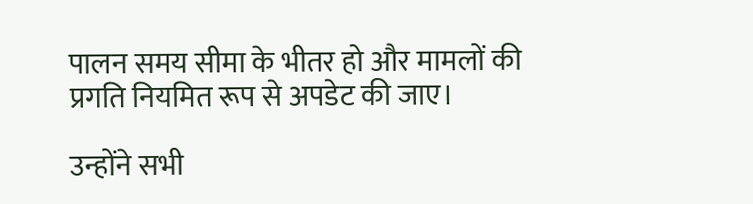पालन समय सीमा के भीतर हो और मामलों की प्रगति नियमित रूप से अपडेट की जाए।

उन्होंने सभी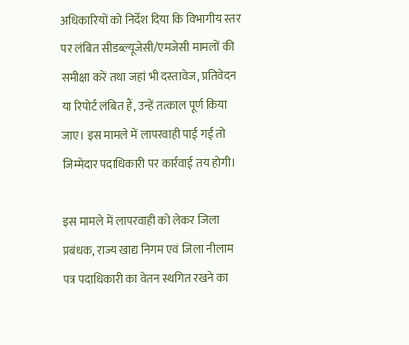अधिकारियों को निर्देश दिया कि विभागीय स्तर पर लंबित सीडब्ल्यूजेसी/एमजेसी मामलों की समीक्षा करें तथा जहां भी दस्तावेज, प्रतिवेदन या रिपोर्ट लंबित हैं, उन्हें तत्काल पूर्ण किया जाए। इस मामले में लापरवाही पाई गई तो जिम्मेदार पदाधिकारी पर कार्रवाई तय होगी।

इस मामले में लापरवाही को लेकर जिला प्रबंधक, राज्य खाद्य निगम एवं जिला नीलाम पत्र पदाधिकारी का वेतन स्थगित रखने का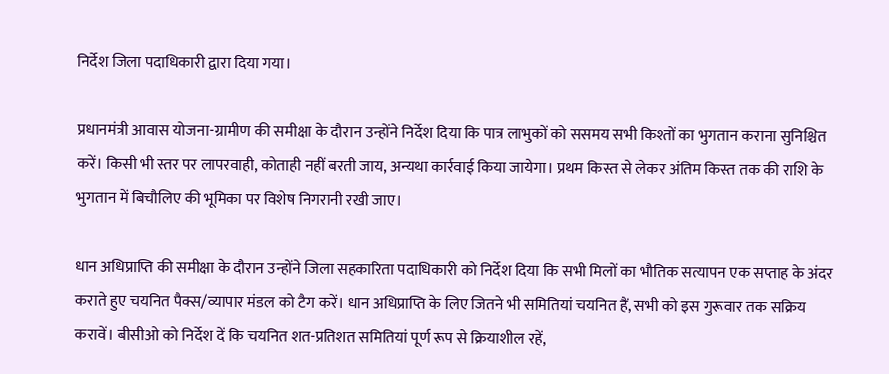निर्देश जिला पदाधिकारी द्वारा दिया गया।

प्रधानमंत्री आवास योजना-ग्रामीण की समीक्षा के दौरान उन्होंने निर्देश दिया कि पात्र लाभुकों को ससमय सभी किश्तों का भुगतान कराना सुनिश्चित करें। किसी भी स्तर पर लापरवाही, कोताही नहीं बरती जाय, अन्यथा कार्रवाई किया जायेगा। प्रथम किस्त से लेकर अंतिम किस्त तक की राशि के भुगतान में बिचौलिए की भूमिका पर विशेष निगरानी रखी जाए।

धान अधिप्राप्ति की समीक्षा के दौरान उन्होंने जिला सहकारिता पदाधिकारी को निर्देश दिया कि सभी मिलों का भौतिक सत्यापन एक सप्ताह के अंदर कराते हुए चयनित पैक्स/व्यापार मंडल को टैग करें। धान अधिप्राप्ति के लिए जितने भी समितियां चयनित हैं, सभी को इस गुरूवार तक सक्रिय करावें। बीसीओ को निर्देश दें कि चयनित शत-प्रतिशत समितियां पूर्ण रूप से क्रियाशील रहें,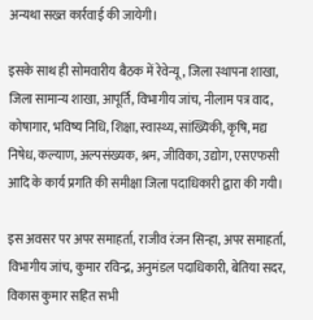अन्यथा सख्त कार्रवाई की जायेगी।

इसके साथ ही सोमवारीय बैठक में रेवेन्यू, जिला स्थापना शाखा, जिला सामान्य शाखा, आपूर्ति, विभागीय जांच, नीलाम पत्र वाद, कोषागार, भविष्य निधि, शिक्षा, स्वास्थ्य, सांख्यिकी, कृषि, मद्य निषेध, कल्याण, अल्पसंख्यक, श्रम, जीविका, उद्योग, एसएफसी आदि के कार्य प्रगति की समीक्षा जिला पदाधिकारी द्वारा की गयी।

इस अवसर पर अपर समाहर्ता, राजीव रंजन सिन्हा, अपर समाहर्ता, विभागीय जांच, कुमार रविन्द्र, अनुमंडल पदाधिकारी, बेतिया सदर, विकास कुमार सहित सभी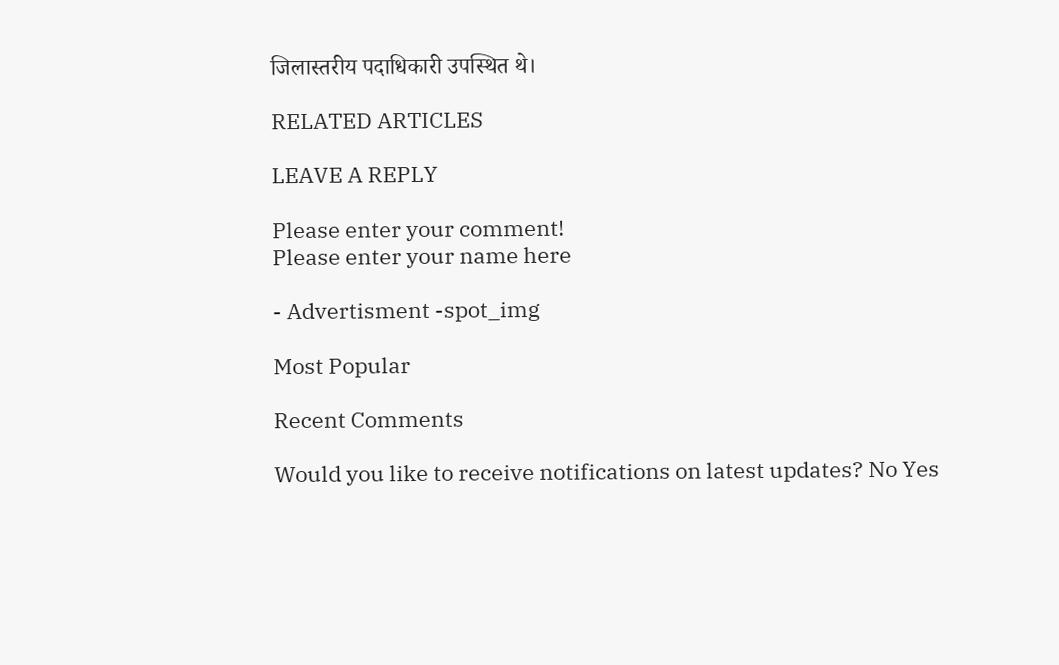जिलास्तरीय पदाधिकारी उपस्थित थे।

RELATED ARTICLES

LEAVE A REPLY

Please enter your comment!
Please enter your name here

- Advertisment -spot_img

Most Popular

Recent Comments

Would you like to receive notifications on latest updates? No Yes